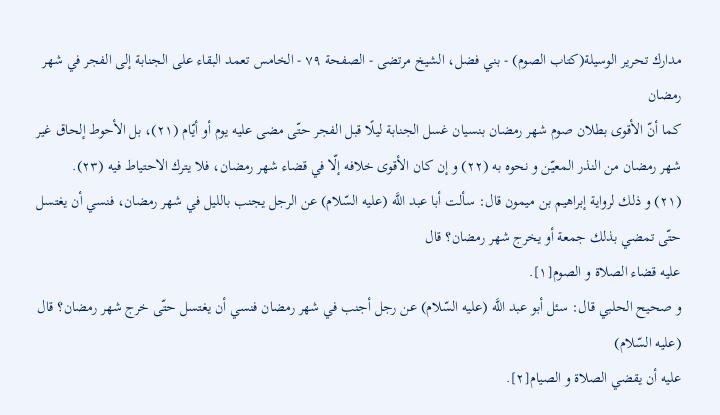مدارك تحرير الوسيلة(كتاب الصوم) - بني فضل، الشيخ مرتضى - الصفحة ٧٩ - الخامس تعمد البقاء على الجنابة إلى الفجر في شهر رمضان
كما أنّ الأقوى بطلان صوم شهر رمضان بنسيان غسل الجنابة ليلًا قبل الفجر حتّى مضى عليه يوم أو أيّام (٢١)، بل الأحوط إلحاق غير شهر رمضان من النذر المعيّن و نحوه به (٢٢) و إن كان الأقوى خلافه إلّا في قضاء شهر رمضان، فلا يترك الاحتياط فيه (٢٣).
(٢١) و ذلك لرواية إبراهيم بن ميمون قال: سألت أبا عبد اللَّه (عليه السّلام) عن الرجل يجنب بالليل في شهر رمضان، فنسي أن يغتسل حتّى تمضي بذلك جمعة أو يخرج شهر رمضان؟ قال
عليه قضاء الصلاة و الصوم[١].
و صحيح الحلبي قال: سئل أبو عبد اللَّه (عليه السّلام) عن رجل أجنب في شهر رمضان فنسي أن يغتسل حتّى خرج شهر رمضان؟ قال (عليه السّلام)
عليه أن يقضي الصلاة و الصيام[٢].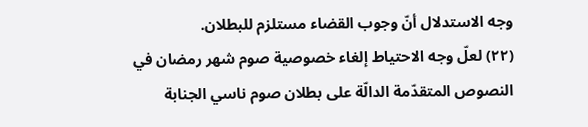وجه الاستدلال أنّ وجوب القضاء مستلزم للبطلان.
(٢٢) لعلّ وجه الاحتياط إلغاء خصوصية صوم شهر رمضان في النصوص المتقدّمة الدالّة على بطلان صوم ناسي الجنابة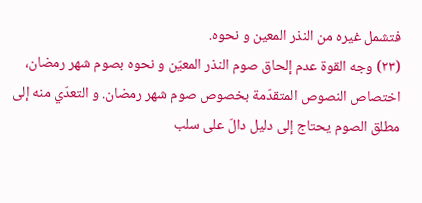فتشمل غيره من النذر المعين و نحوه.
(٢٣) وجه القوة عدم إلحاق صوم النذر المعيّن و نحوه بصوم شهر رمضان، اختصاص النصوص المتقدّمة بخصوص صوم شهر رمضان. و التعدّي منه إلى مطلق الصوم يحتاج إلى دليل دالّ على سلب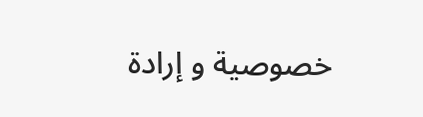خصوصية و إرادة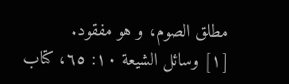مطلق الصوم، و هو مفقود.
[١] وسائل الشيعة ١٠: ٦٥، كتاب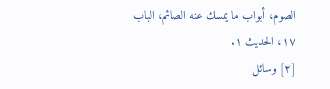الصوم، أبواب ما يمسك عنه الصائم، الباب ١٧، الحديث ١.
[٢] وسائل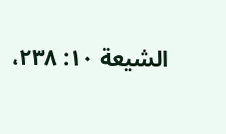الشيعة ١٠: ٢٣٨،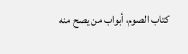كتاب الصوم، أبواب من يصح منه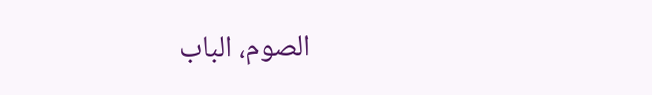الصوم، الباب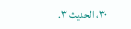٣٠، الحديث ٣.